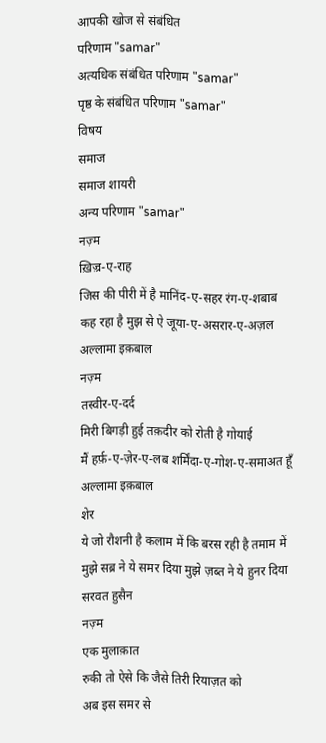आपकी खोज से संबंधित
परिणाम "samar"
अत्यधिक संबंधित परिणाम "samar"
पृष्ठ के संबंधित परिणाम "samar"
विषय
समाज
समाज शायरी
अन्य परिणाम "samar"
नज़्म
ख़िज़्र-ए-राह
जिस की पीरी में है मानिंद-ए-सहर रंग-ए-शबाब
कह रहा है मुझ से ऐ जूया-ए-असरार-ए-अज़ल
अल्लामा इक़बाल
नज़्म
तस्वीर-ए-दर्द
मिरी बिगड़ी हुई तक़दीर को रोती है गोयाई
मैं हर्फ़-ए-ज़ेर-ए-लब शर्मिंदा-ए-गोश-ए-समाअत हूँ
अल्लामा इक़बाल
शेर
ये जो रौशनी है कलाम में कि बरस रही है तमाम में
मुझे सब्र ने ये समर दिया मुझे ज़ब्त ने ये हुनर दिया
सरवत हुसैन
नज़्म
एक मुलाक़ात
रुकी तो ऐसे कि जैसे तिरी रियाज़त को
अब इस समर से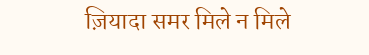ज़ियादा समर मिले न मिले